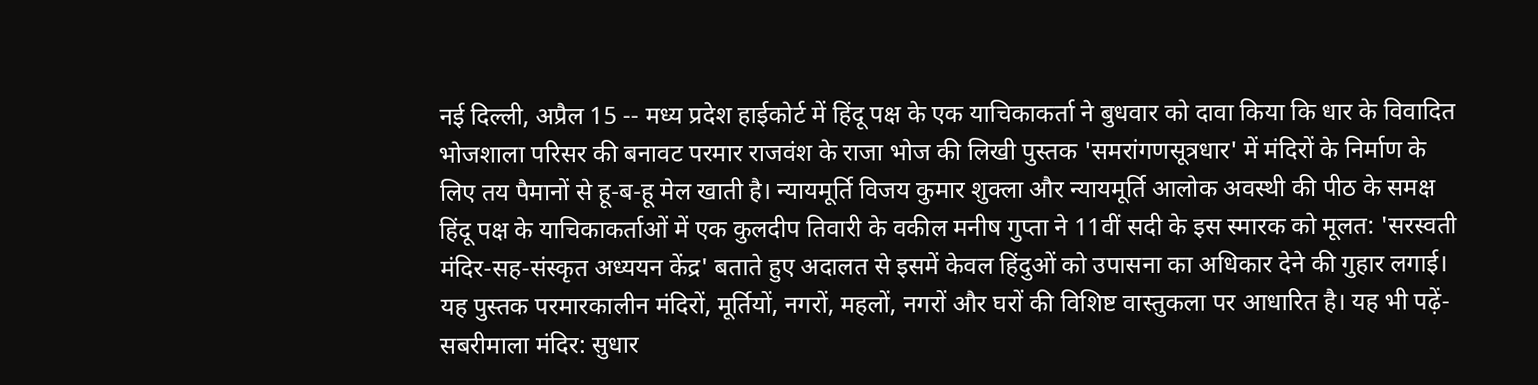नई दिल्ली, अप्रैल 15 -- मध्य प्रदेश हाईकोर्ट में हिंदू पक्ष के एक याचिकाकर्ता ने बुधवार को दावा किया कि धार के विवादित भोजशाला परिसर की बनावट परमार राजवंश के राजा भोज की लिखी पुस्तक 'समरांगणसूत्रधार' में मंदिरों के निर्माण के लिए तय पैमानों से हू-ब-हू मेल खाती है। न्यायमूर्ति विजय कुमार शुक्ला और न्यायमूर्ति आलोक अवस्थी की पीठ के समक्ष हिंदू पक्ष के याचिकाकर्ताओं में एक कुलदीप तिवारी के वकील मनीष गुप्ता ने 11वीं सदी के इस स्मारक को मूलत: 'सरस्वती मंदिर-सह-संस्कृत अध्ययन केंद्र' बताते हुए अदालत से इसमें केवल हिंदुओं को उपासना का अधिकार देने की गुहार लगाई। यह पुस्तक परमारकालीन मंदिरों, मूर्तियों, नगरों, महलों, नगरों और घरों की विशिष्ट वास्तुकला पर आधारित है। यह भी पढ़ें- सबरीमाला मंदिर: सुधार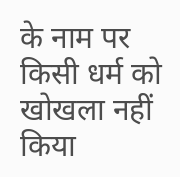के नाम पर किसी धर्म को खोखला नहीं किया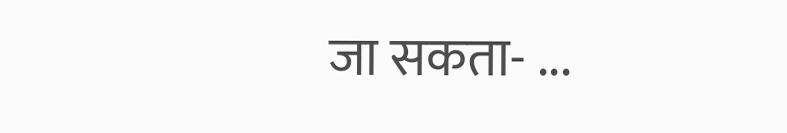जा सकता- ...